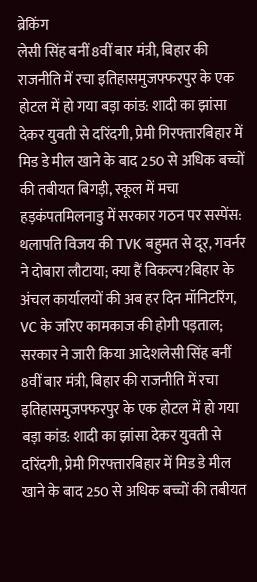ब्रेकिंग
लेसी सिंह बनीं 8वीं बार मंत्री, बिहार की राजनीति में रचा इतिहासमुजफ्फरपुर के एक होटल में हो गया बड़ा कांड: शादी का झांसा देकर युवती से दरिंदगी, प्रेमी गिरफ्तारबिहार में मिड डे मील खाने के बाद 250 से अधिक बच्चों की तबीयत बिगड़ी, स्कूल में मचा हड़कंपतमिलनाडु में सरकार गठन पर सस्पेंस: थलापति विजय की TVK बहुमत से दूर, गवर्नर ने दोबारा लौटाया; क्या हैं विकल्प?बिहार के अंचल कार्यालयों की अब हर दिन मॉनिटरिंग, VC के जरिए कामकाज की होगी पड़ताल; सरकार ने जारी किया आदेशलेसी सिंह बनीं 8वीं बार मंत्री, बिहार की राजनीति में रचा इतिहासमुजफ्फरपुर के एक होटल में हो गया बड़ा कांड: शादी का झांसा देकर युवती से दरिंदगी, प्रेमी गिरफ्तारबिहार में मिड डे मील खाने के बाद 250 से अधिक बच्चों की तबीयत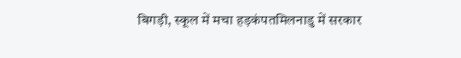बिगड़ी, स्कूल में मचा हड़कंपतमिलनाडु में सरकार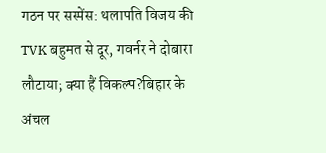गठन पर सस्पेंस: थलापति विजय की TVK बहुमत से दूर, गवर्नर ने दोबारा लौटाया; क्या हैं विकल्प?बिहार के अंचल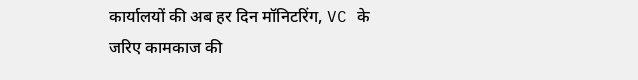कार्यालयों की अब हर दिन मॉनिटरिंग, VC के जरिए कामकाज की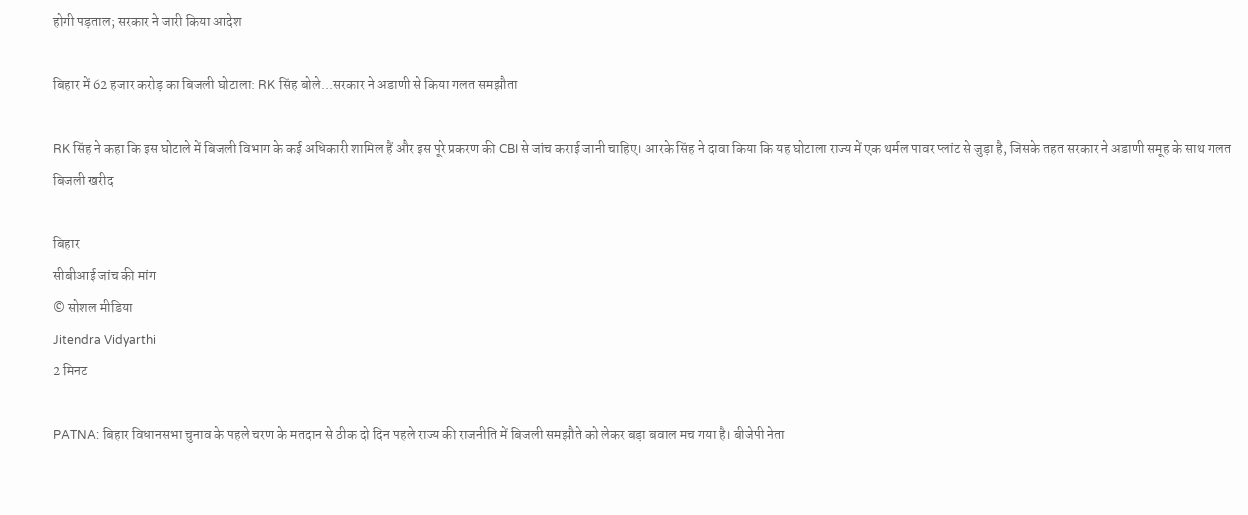होगी पड़ताल; सरकार ने जारी किया आदेश

बिहार में 62 हजार करोड़ का बिजली घोटाला: RK सिंह बोले...सरकार ने अडाणी से किया गलत समझौता

RK सिंह ने कहा कि इस घोटाले में बिजली विभाग के कई अधिकारी शामिल हैं और इस पूरे प्रकरण की CBI से जांच कराई जानी चाहिए। आरके सिंह ने दावा किया कि यह घोटाला राज्य में एक थर्मल पावर प्लांट से जुड़ा है, जिसके तहत सरकार ने अडाणी समूह के साथ गलत बिजली खरीद

बिहार
सीबीआई जांच की मांग
© सोशल मीडिया
Jitendra Vidyarthi
2 मिनट

PATNA: बिहार विधानसभा चुनाव के पहले चरण के मतदान से ठीक दो दिन पहले राज्य की राजनीति में बिजली समझौते को लेकर बड़ा बवाल मच गया है। बीजेपी नेता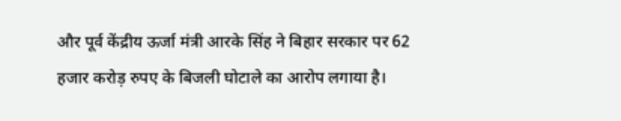और पूर्व केंद्रीय ऊर्जा मंत्री आरके सिंह ने बिहार सरकार पर 62 हजार करोड़ रुपए के बिजली घोटाले का आरोप लगाया है।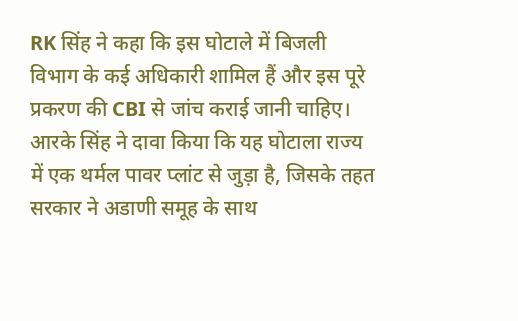RK सिंह ने कहा कि इस घोटाले में बिजली विभाग के कई अधिकारी शामिल हैं और इस पूरे प्रकरण की CBI से जांच कराई जानी चाहिए। आरके सिंह ने दावा किया कि यह घोटाला राज्य में एक थर्मल पावर प्लांट से जुड़ा है, जिसके तहत सरकार ने अडाणी समूह के साथ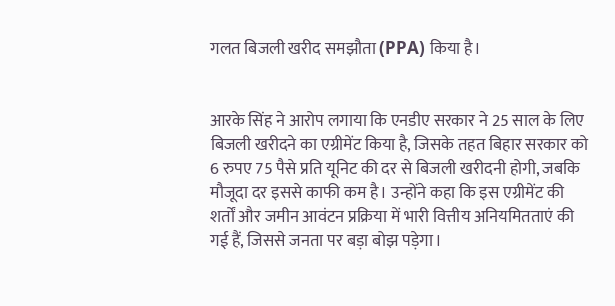गलत बिजली खरीद समझौता (PPA) किया है।


आरके सिंह ने आरोप लगाया कि एनडीए सरकार ने 25 साल के लिए बिजली खरीदने का एग्रीमेंट किया है, जिसके तहत बिहार सरकार को 6 रुपए 75 पैसे प्रति यूनिट की दर से बिजली खरीदनी होगी, जबकि मौजूदा दर इससे काफी कम है। उन्होंने कहा कि इस एग्रीमेंट की शर्तों और जमीन आवंटन प्रक्रिया में भारी वित्तीय अनियमितताएं की गई हैं, जिससे जनता पर बड़ा बोझ पड़ेगा।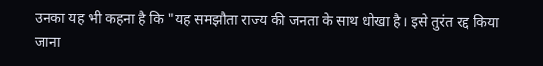उनका यह भी कहना है कि "यह समझौता राज्य की जनता के साथ धोखा है। इसे तुरंत रद्द किया जाना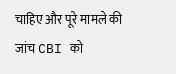चाहिए और पूरे मामले की जांच CBI को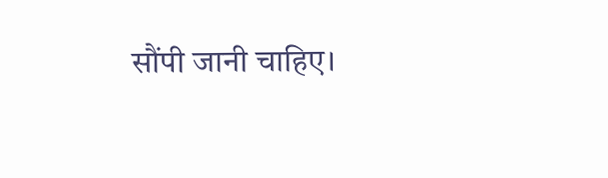सौंपी जानी चाहिए।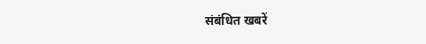संबंधित खबरें